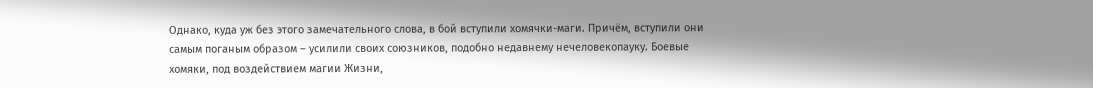Однако, куда уж без этого замечательного слова, в бой вступили хомячки-маги. Причём, вступили они самым поганым образом – усилили своих союзников, подобно недавнему нечеловекопауку. Боевые хомяки, под воздействием магии Жизни,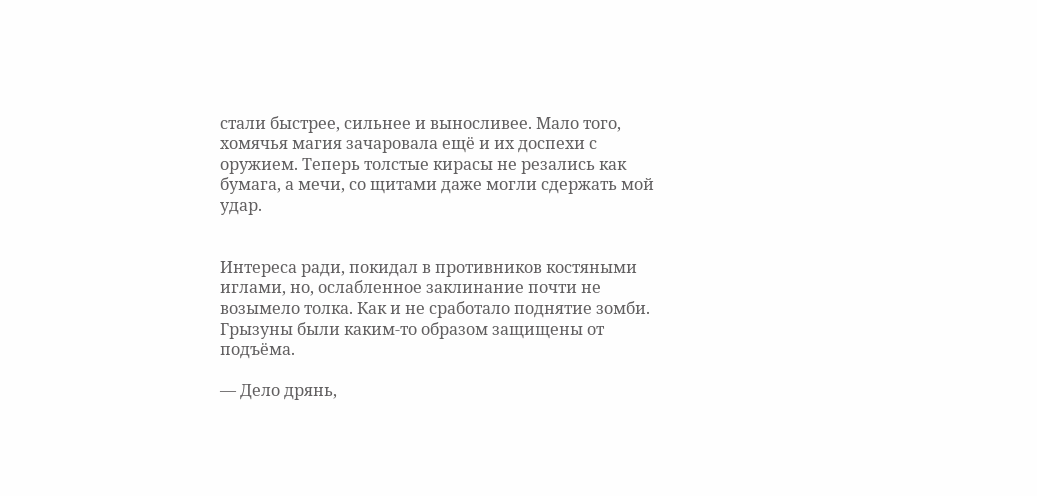стали быстрее, сильнее и выносливее. Мало того, хомячья магия зачаровала ещё и их доспехи с оружием. Теперь толстые кирасы не резались как бумага, а мечи, со щитами даже могли сдержать мой удар.


Интереса ради, покидал в противников костяными иглами, но, ослабленное заклинание почти не возымело толка. Как и не сработало поднятие зомби. Грызуны были каким-то образом защищены от подъёма.

— Дело дрянь,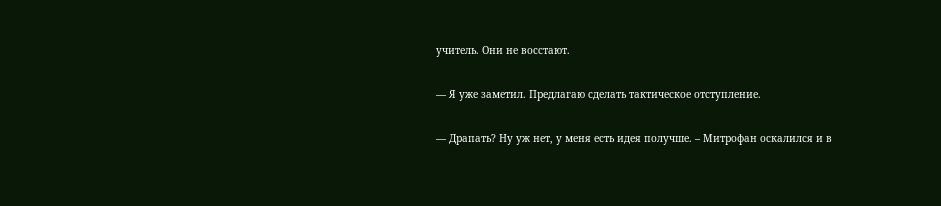учитель. Они не восстают.

— Я уже заметил. Предлагаю сделать тактическое отступление.

— Драпать? Ну уж нет, у меня есть идея получше. – Митрофан оскалился и в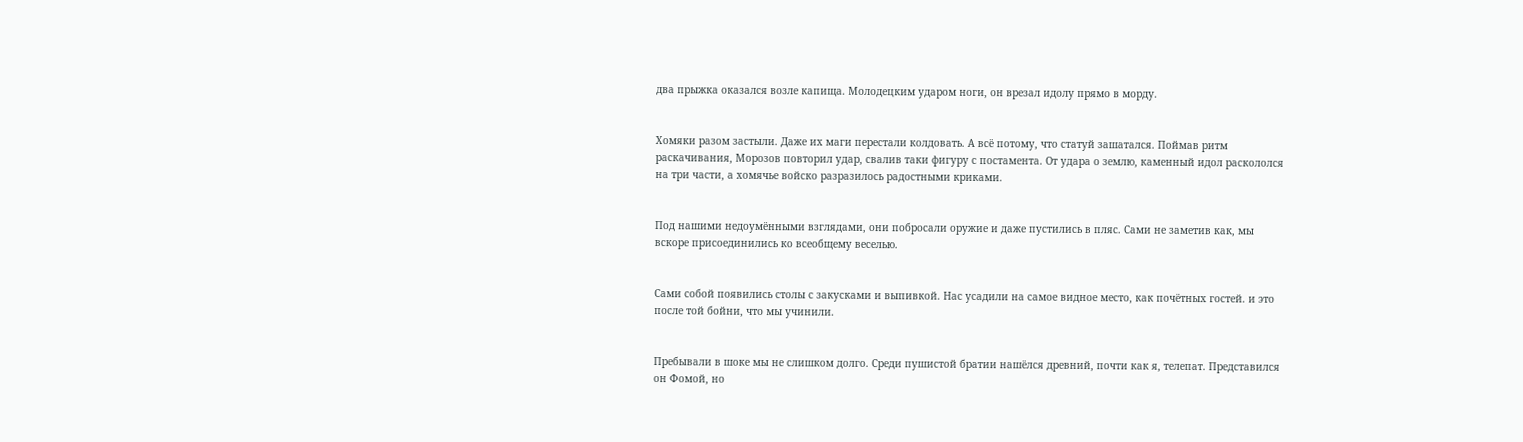два прыжка оказался возле капища. Молодецким ударом ноги, он врезал идолу прямо в морду.


Хомяки разом застыли. Даже их маги перестали колдовать. А всё потому, что статуй зашатался. Поймав ритм раскачивания, Морозов повторил удар, свалив таки фигуру с постамента. От удара о землю, каменный идол раскололся на три части, а хомячье войско разразилось радостными криками.


Под нашими недоумёнными взглядами, они побросали оружие и даже пустились в пляс. Сами не заметив как, мы вскоре присоединились ко всеобщему веселью.


Сами собой появились столы с закусками и выпивкой. Нас усадили на самое видное место, как почётных гостей. и это после той бойни, что мы учинили.


Пребывали в шоке мы не слишком долго. Среди пушистой братии нашёлся древний, почти как я, телепат. Представился он Фомой, но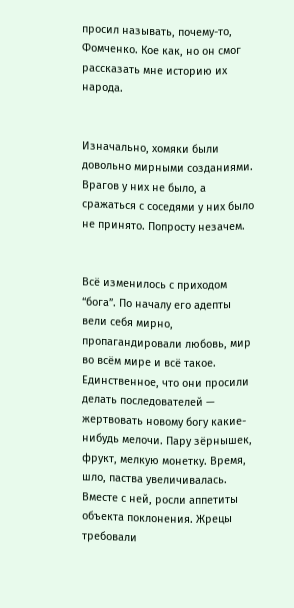просил называть, почему-то, Фомченко. Кое как, но он смог рассказать мне историю их народа.


Изначально, хомяки были довольно мирными созданиями. Врагов у них не было, а сражаться с соседями у них было не принято. Попросту незачем.


Всё изменилось с приходом “бога”. По началу его адепты вели себя мирно, пропагандировали любовь, мир во всём мире и всё такое. Единственное, что они просили делать последователей — жертвовать новому богу какие-нибудь мелочи. Пару зёрнышек, фрукт, мелкую монетку. Время, шло, паства увеличивалась. Вместе с ней, росли аппетиты объекта поклонения. Жрецы требовали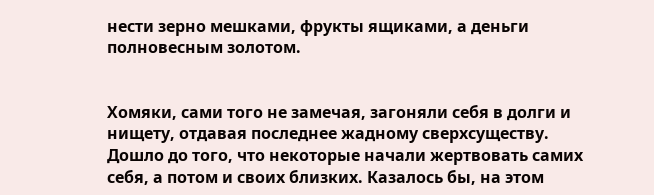нести зерно мешками, фрукты ящиками, а деньги полновесным золотом.


Хомяки, сами того не замечая, загоняли себя в долги и нищету, отдавая последнее жадному сверхсуществу. Дошло до того, что некоторые начали жертвовать самих себя, а потом и своих близких. Казалось бы, на этом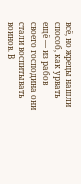всё, но жрецы нашли способ, как урвать ещё — из рабов своего господина они стали воспитывать воинов. В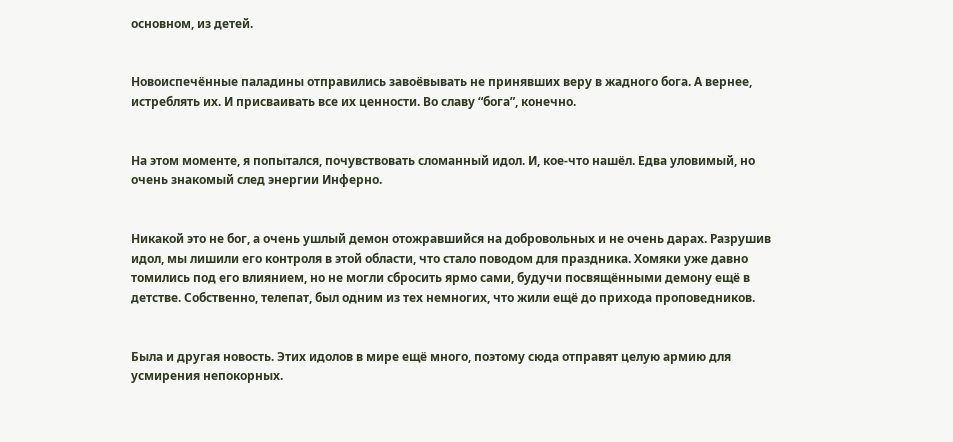основном, из детей.


Новоиспечённые паладины отправились завоёвывать не принявших веру в жадного бога. А вернее, истреблять их. И присваивать все их ценности. Во славу “бога”, конечно.


На этом моменте, я попытался, почувствовать сломанный идол. И, кое-что нашёл. Едва уловимый, но очень знакомый след энергии Инферно.


Никакой это не бог, а очень ушлый демон отожравшийся на добровольных и не очень дарах. Разрушив идол, мы лишили его контроля в этой области, что стало поводом для праздника. Хомяки уже давно томились под его влиянием, но не могли сбросить ярмо сами, будучи посвящёнными демону ещё в детстве. Собственно, телепат, был одним из тех немногих, что жили ещё до прихода проповедников.


Была и другая новость. Этих идолов в мире ещё много, поэтому сюда отправят целую армию для усмирения непокорных.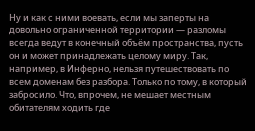Ну и как с ними воевать, если мы заперты на довольно ограниченной территории — разломы всегда ведут в конечный объём пространства, пусть он и может принадлежать целому миру. Так, например, в Инферно, нельзя путешествовать по всем доменам без разбора. Только по тому, в который забросило. Что, впрочем, не мешает местным обитателям ходить где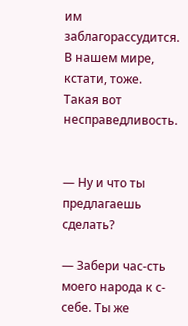им заблагорассудится. В нашем мире, кстати, тоже. Такая вот несправедливость.


— Ну и что ты предлагаешь сделать?

— Забери час-сть моего народа к с-себе. Ты же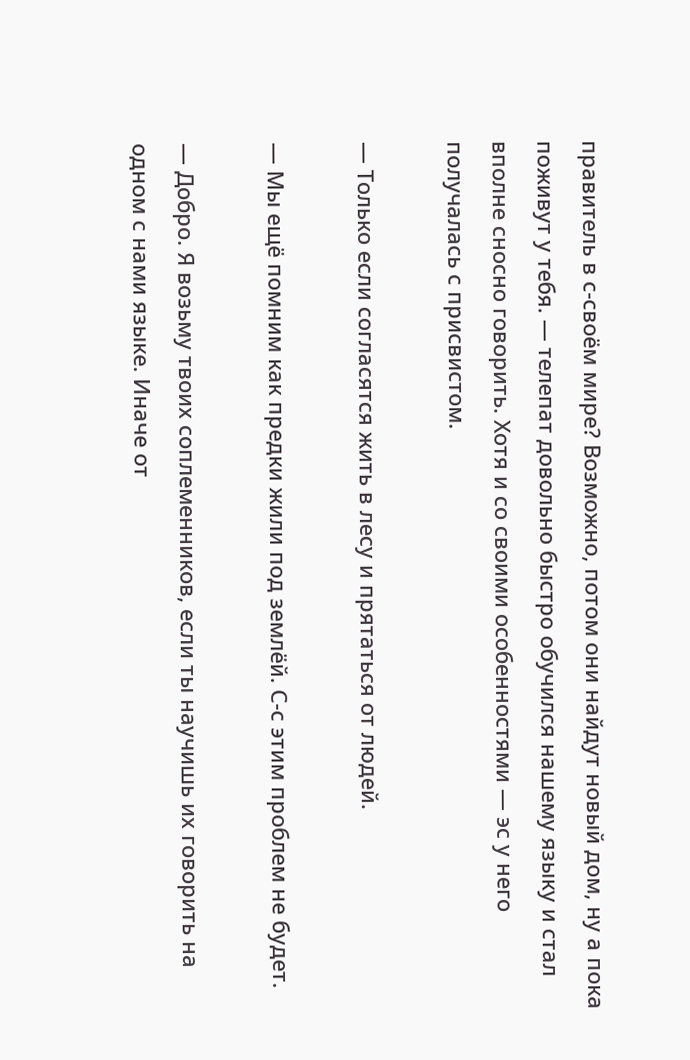правитель в с-своём мире? Возможно, потом они найдут новый дом, ну а пока поживут у тебя. — телепат довольно быстро обучился нашему языку и стал вполне сносно говорить. Хотя и со своими особенностями — эс у него получалась с присвистом.

— Только если согласятся жить в лесу и прятаться от людей.

— Мы ещё помним как предки жили под землёй. С-с этим проблем не будет.

— Добро. Я возьму твоих соплеменников, если ты научишь их говорить на одном с нами языке. Иначе от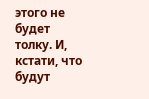этого не будет толку. И, кстати, что будут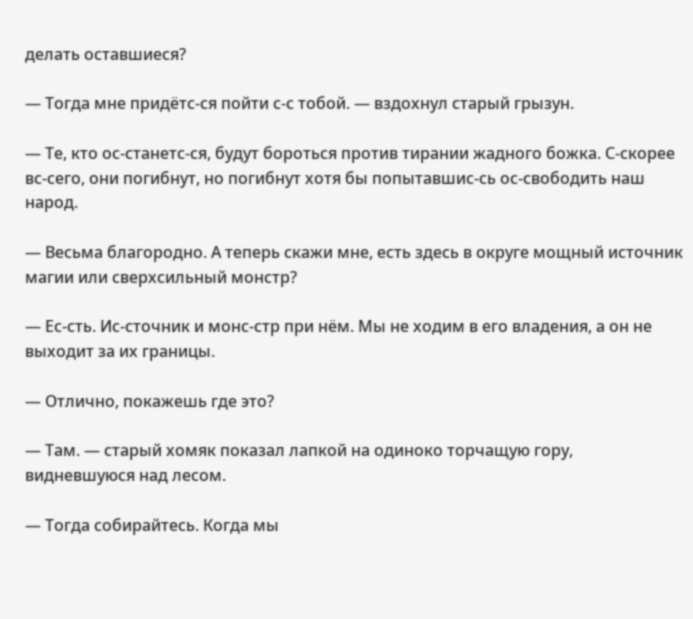делать оставшиеся?

— Тогда мне придётс-ся пойти с-с тобой. — вздохнул старый грызун.

— Те, кто ос-станетс-ся, будут бороться против тирании жадного божка. С-скорее вс-сего, они погибнут, но погибнут хотя бы попытавшис-сь ос-свободить наш народ.

— Весьма благородно. А теперь скажи мне, есть здесь в округе мощный источник магии или сверхсильный монстр?

— Ес-сть. Ис-сточник и монс-стр при нём. Мы не ходим в его владения, а он не выходит за их границы.

— Отлично, покажешь где это?

— Там. — старый хомяк показал лапкой на одиноко торчащую гору, видневшуюся над лесом.

— Тогда собирайтесь. Когда мы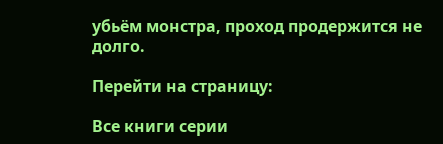убьём монстра, проход продержится не долго.

Перейти на страницу:

Все книги серии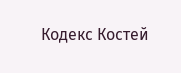Кодекс Костей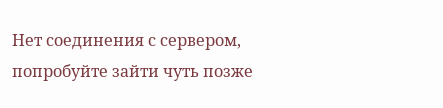Нет соединения с сервером, попробуйте зайти чуть позже